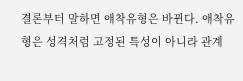결론부터 말하면 애착유형은 바뀐다. 애착유형은 성격처럼 고정된 특성이 아니라 관계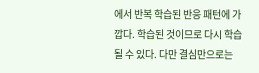에서 반복 학습된 반응 패턴에 가깝다. 학습된 것이므로 다시 학습될 수 있다. 다만 결심만으로는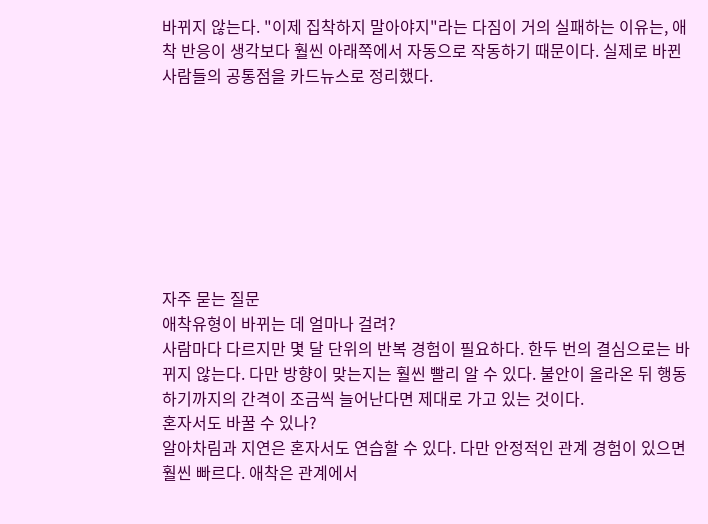바뀌지 않는다. "이제 집착하지 말아야지"라는 다짐이 거의 실패하는 이유는, 애착 반응이 생각보다 훨씬 아래쪽에서 자동으로 작동하기 때문이다. 실제로 바뀐 사람들의 공통점을 카드뉴스로 정리했다.








자주 묻는 질문
애착유형이 바뀌는 데 얼마나 걸려?
사람마다 다르지만 몇 달 단위의 반복 경험이 필요하다. 한두 번의 결심으로는 바뀌지 않는다. 다만 방향이 맞는지는 훨씬 빨리 알 수 있다. 불안이 올라온 뒤 행동하기까지의 간격이 조금씩 늘어난다면 제대로 가고 있는 것이다.
혼자서도 바꿀 수 있나?
알아차림과 지연은 혼자서도 연습할 수 있다. 다만 안정적인 관계 경험이 있으면 훨씬 빠르다. 애착은 관계에서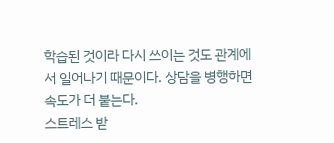학습된 것이라 다시 쓰이는 것도 관계에서 일어나기 때문이다. 상담을 병행하면 속도가 더 붙는다.
스트레스 받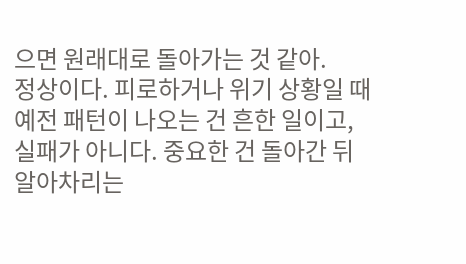으면 원래대로 돌아가는 것 같아.
정상이다. 피로하거나 위기 상황일 때 예전 패턴이 나오는 건 흔한 일이고, 실패가 아니다. 중요한 건 돌아간 뒤 알아차리는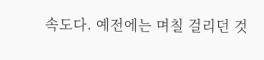속도다. 예전에는 며칠 걸리던 것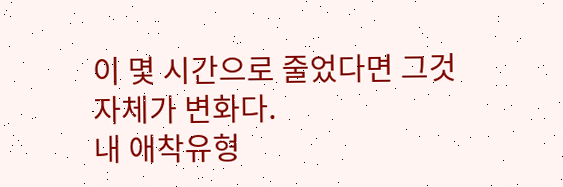이 몇 시간으로 줄었다면 그것 자체가 변화다.
내 애착유형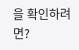을 확인하려면?